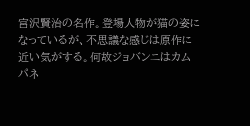宮沢賢治の名作。登場人物が猫の姿になっているが、不思議な感じは原作に近い気がする。何故ジョバンニはカムパネ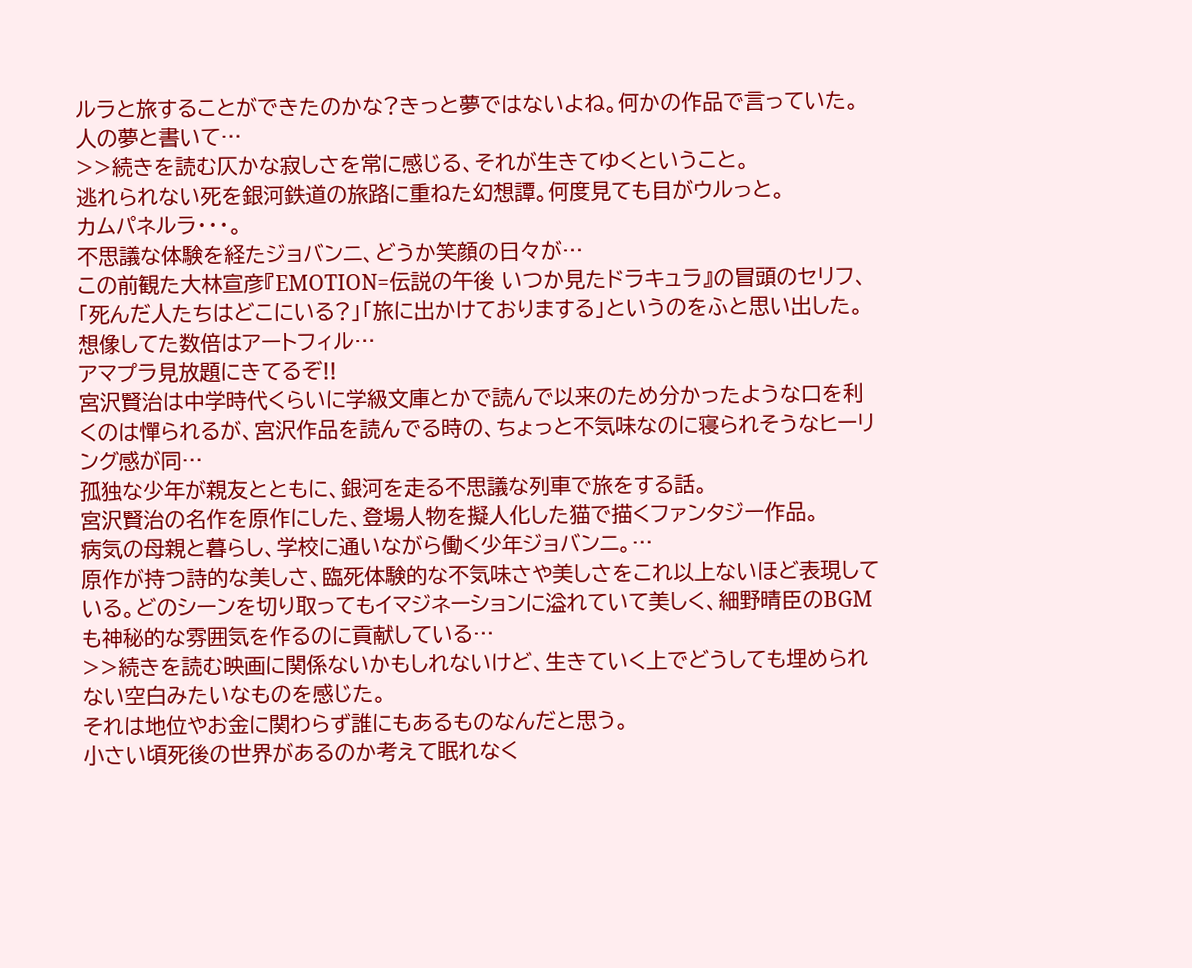ルラと旅することができたのかな?きっと夢ではないよね。何かの作品で言っていた。人の夢と書いて…
>>続きを読む仄かな寂しさを常に感じる、それが生きてゆくということ。
逃れられない死を銀河鉄道の旅路に重ねた幻想譚。何度見ても目がウルっと。
カムパネルラ・・・。
不思議な体験を経たジョバンニ、どうか笑顔の日々が…
この前観た大林宣彦『EMOTION=伝説の午後 いつか見たドラキュラ』の冒頭のセリフ、「死んだ人たちはどこにいる?」「旅に出かけておりまする」というのをふと思い出した。
想像してた数倍はアートフィル…
アマプラ見放題にきてるぞ!!
宮沢賢治は中学時代くらいに学級文庫とかで読んで以来のため分かったような口を利くのは憚られるが、宮沢作品を読んでる時の、ちょっと不気味なのに寝られそうなヒーリング感が同…
孤独な少年が親友とともに、銀河を走る不思議な列車で旅をする話。
宮沢賢治の名作を原作にした、登場人物を擬人化した猫で描くファンタジー作品。
病気の母親と暮らし、学校に通いながら働く少年ジョバンニ。…
原作が持つ詩的な美しさ、臨死体験的な不気味さや美しさをこれ以上ないほど表現している。どのシーンを切り取ってもイマジネーションに溢れていて美しく、細野晴臣のBGMも神秘的な雰囲気を作るのに貢献している…
>>続きを読む映画に関係ないかもしれないけど、生きていく上でどうしても埋められない空白みたいなものを感じた。
それは地位やお金に関わらず誰にもあるものなんだと思う。
小さい頃死後の世界があるのか考えて眠れなく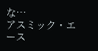な…
アスミック・エース